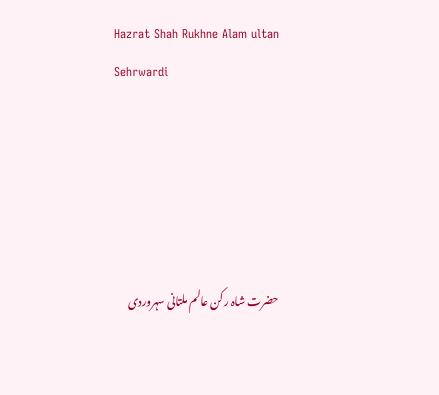Hazrat Shah Rukhne Alam ultan Sehrwardi





حضرت شاہ رکن عالم ملتانی سہروردی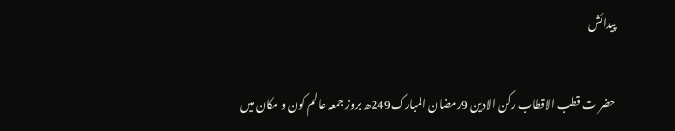پیدائش

حضر ت قطب الاقطاب رکن الادین 9رمضان المبارک249ھ بروز جمعہ عالم کون و مکان میں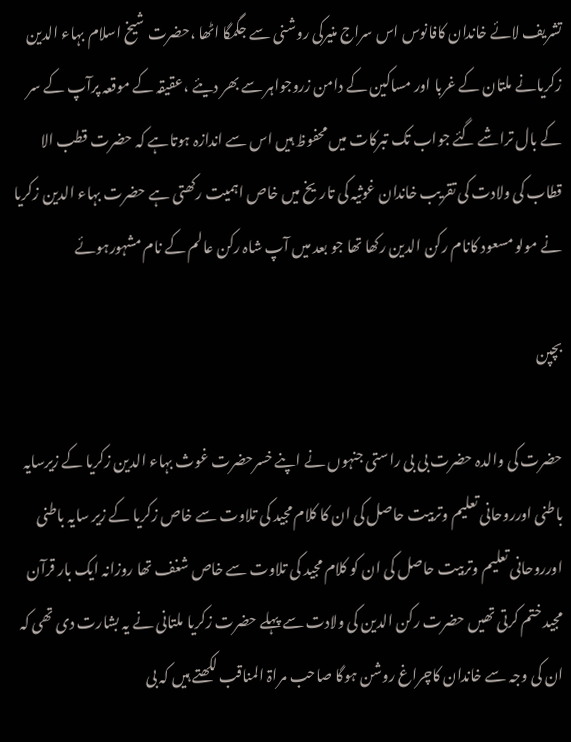تشریف لائے خاندان کافانوس اس سراج منیرکی روشنی سے جگمگا اٹھا ،حضرت شیخ اسلام بہاء الدین زکریانے ملتان کے غربا اور مساکین کے دامن زروجواہر سے بھر دیئے ،عقیقہ کے موقعہ پرآپ کے سر کے بال تراشے گئے جواب تک تبرکات میں محفوظ ہیں اس سے اندازہ ہوتاہے کہ حضرت قطب الا قطاب کی ولادت کی تقریب خاندان غوثیہ کی تاریخ میں خاص اہمیت رکھتی ہے حضرت بہاء الدین زکریا نے مولو مسعود کانام رکن الدین رکھا تھا جو بعد میں آپ شاہ رکن عالم کے نام مشہورہوئے

بچپن

حضرت کی والدہ حضرت بی بی راستی جنہوں نے اپنے خسرحضرت غوث بہاء الدین زکریا کے زیرسایہ باطنی اورروحانی تعلیم وتربیت حاصل کی ان کا کلام مجید کی تلاوت سے خاص زکریا کے زیر سایہ باطنی اورروحانی تعلیم وتربیت حاصل کی ان کو کلام مجید کی تلاوت سے خاص شغف تھا روزانہ ایک بار قرآن مجید ختم کرتی تھیں حضرت رکن الدین کی ولادت سے پہلے حضرت زکریا ملتانی نے یہ بشارت دی تھی کہ ان کی وجہ سے خاندان کاچراغ روشن ہوگا صاحب مراۃ المناقب لکھتے ہیں کہ بی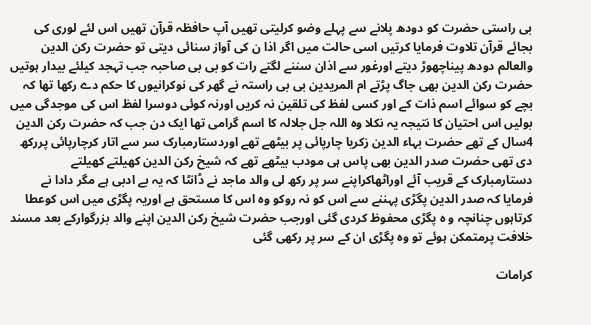بی راستی حضرت کو دودھ پلانے سے پہلے وضو کرلیتی تھیں آپ حافظہ قرآن تھیں اس لئے لوری کی بجائے قرآن تلاوت فرمایا کرتیں اسی حالت میں اگر اذا ن کی آواز سنائی دیتی تو حضرت رکن الدین والعالم دودھ پیناچھوڑ دیتے اورغور سے اذان سننے لگتے رات کو بی بی صاحبہ جب تہجد کیلئے بیدار ہوتیں حضرت رکن الدین بھی جاگ پڑتے ام المریدین بی بی راستہ نے گھر کی نوکرانیوں کا حکم دے رکھا تھا کہ بچے کو سوائے اسم ذات کے اور کسی لفظ کی تلقین نہ کریں اورنہ کوئی دوسرا لفظ اس کی موجدگی میں بولیں اس احتیان کا نتیجہ یہ نکلا وہ اللہ جل جلالہ کا اسم گرامی تھا ایک دن جب کہ حضرت رکن الدین 4سال کے تھے حضرت بہاء الدین زکریا چارپائی پر بیٹھے تھے اوردستارمبارک سر سے اتار کرچارپائی پررکھ دی تھی حضرت صدر الدین بھی پاس ہی مودب بیٹھے تھے کہ شیخ رکن الدین کھیلتے کھیلتے دستارمبارک کے قریب آئے اوراٹھاکراپنے سر پر رکھ لی والد ماجد نے ڈانٹا کہ یہ بے ادبی ہے مگر دادا نے فرمایا کہ صدر الدین پگڑی پہننے سے اس کو نہ روکو وہ اس کا مستحق ہے اوریہ پگڑی میں اس کوعطا کرتاہوں چنانچہ و ہ پگڑی محفوظ کردی گئی اورجب حضرت شیخ رکن الدین اپنے والد بزرگوارکے بعد مسند خلافت پرمتمکن ہوئے تو وہ پگڑی ان کے سر پر رکھی گئی

کرامات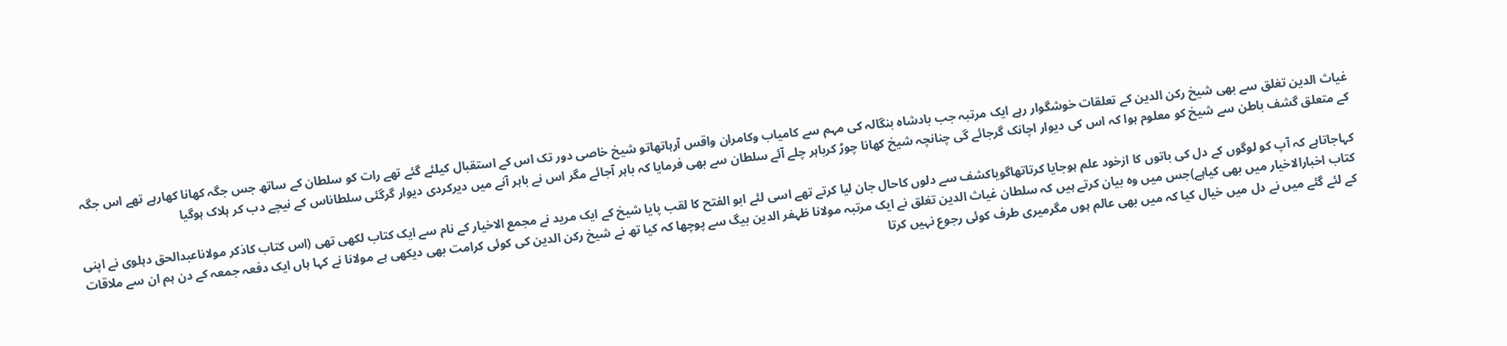غیاث الدین تغلق سے بھی شیخ رکن الدین کے تعلقات خوشگوار رہے ایک مرتبہ جب بادشاہ بنگالہ کی مہم سے کامیاب وکامران واقس آرہاتھاتو شیخ خاصی دور تک اس کے استقبال کیلئے گئے تھے رات کو سلطان کے ساتھ جس جگہ کھانا کھارہے تھے اس جگہ کے متعلق گشف باطن سے شیخ کو معلوم ہوا کہ اس کی دیوار اچانک گرجائے گی چنانچہ شیخ کھانا چوڑ کرباہر چلے آئے سلطان سے بھی فرمایا کہ باہر آجائے مگر اس نے باہر آنے میں دیرکردی دیوار گرگئی سلطاناس کے نیچے دب کر ہلاک ہوگیا

کہاجاتاہے کہ آپ کو لوگوں کے دل کی باتوں کا ازخود علم ہوجایا کرتاتھاگویاکشف سے دلوں کاحال جان لیا کرتے تھے اسی لئے ابو الفتح کا لقب پایا شیخ کے ایک مرید نے مجمع الاخیار کے نام سے ایک کتاب لکھی تھی (اس کتاب کاذکر مولاناعبدالحق دہلوی نے اپنی کتاب اخبارالاخیار میں بھی کیاہے)جس میں وہ بیان کرتے ہیں کہ سلطان غیاث الدین تغلق نے ایک مرتبہ مولانا ظہفر الدین بیگ سے پوچھا کہ کیا تھ نے شیخ رکن الدین کی کوئی کرامت بھی دیکھی ہے مولانا نے کہا ہاں ایک دفعہ جمعہ کے دن ہم ان سے ملاقات کے لئے گئے میں نے دل میں خیال کیا کہ میں بھی عالم ہوں مگرمیری طرف کوئی رجوع نہیں کرتا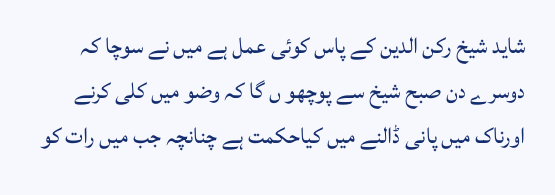شاید شیخ رکن الدین کے پاس کوئی عمل ہے میں نے سوچا کہ دوسرے دن صبح شیخ سے پوچھو ں گا کہ وضو میں کلی کرنے اورناک میں پانی ڈالنے میں کیاحکمت ہے چنانچہ جب میں رات کو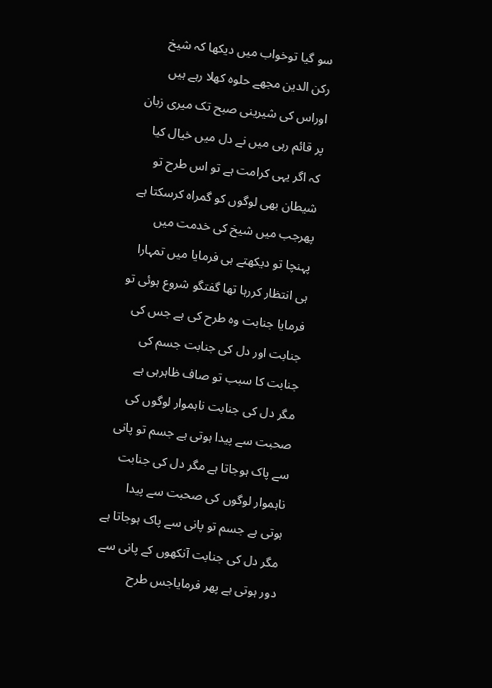سو گیا توخواب میں دیکھا کہ شیخ رکن الدین مجھے حلوہ کھلا رہے ہیں اوراس کی شیرینی صبح تک میری زبان پر قائم رہی میں نے دل میں خیال کیا کہ اگر یہی کرامت ہے تو اس طرح تو شیطان بھی لوگوں کو گمراہ کرسکتا ہے پھرجب میں شیخ کی خدمت میں پہنچا تو دیکھتے ہی فرمایا میں تمہارا ہی انتظار کررہا تھا گفتگو شروع ہوئی تو فرمایا جنابت وہ طرح کی ہے جس کی جنابت اور دل کی جنابت جسم کی جنابت کا سبب تو صاف ظاہرہی ہے مگر دل کی جنابت ناہموار لوگوں کی صحبت سے پیدا ہوتی ہے جسم تو پانی سے پاک ہوجاتا ہے مگر دل کی جنابت ناہموار لوگوں کی صحبت سے پیدا ہوتی ہے جسم تو پانی سے پاک ہوجاتا ہے مگر دل کی جنابت آنکھوں کے پانی سے دور ہوتی ہے پھر فرمایاجس طرح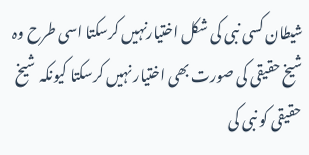شیطان کسی نبی کی شکل اختیارنہیں کرسکتا اسی طرح وہ شیخ حقیقی کی صورت بھی اختیار نہیں کرسکتا کیونکہ شیخ حقیقی کو نبی کی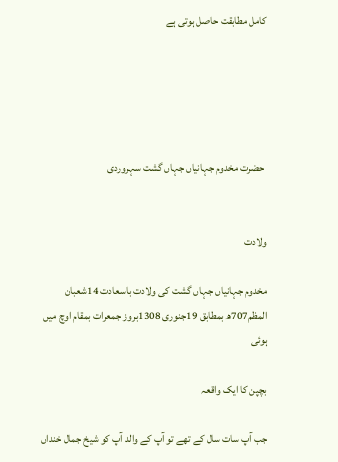کامل مطابقت حاصل ہوتی ہے





 حضرت مخدوم جہانیاں جہاں گشت سہروردی


ولادت

مخدوم جہانیاں جہاں گشت کی ولادت باسعادت 14شعبان المظم707ھ بمطابق 19جنوری 1308بروز جمعرات بمقام اوچ میں ہوئی

بچپن کا ایک واقعہ

جب آپ سات سال کے تھے تو آپ کے والد آپ کو شیخ جمال خنداں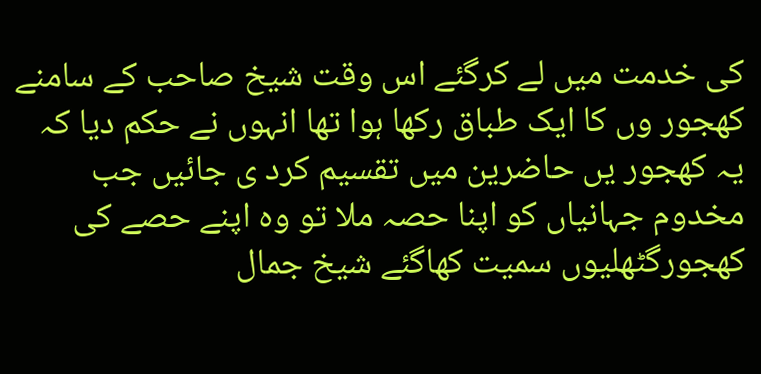کی خدمت میں لے کرگئے اس وقت شیخ صاحب کے سامنے کھجور وں کا ایک طباق رکھا ہوا تھا انہوں نے حکم دیا کہ یہ کھجور یں حاضرین میں تقسیم کرد ی جائیں جب مخدوم جہانیاں کو اپنا حصہ ملا تو وہ اپنے حصے کی کھجورگٹھلیوں سمیت کھاگئے شیخ جمال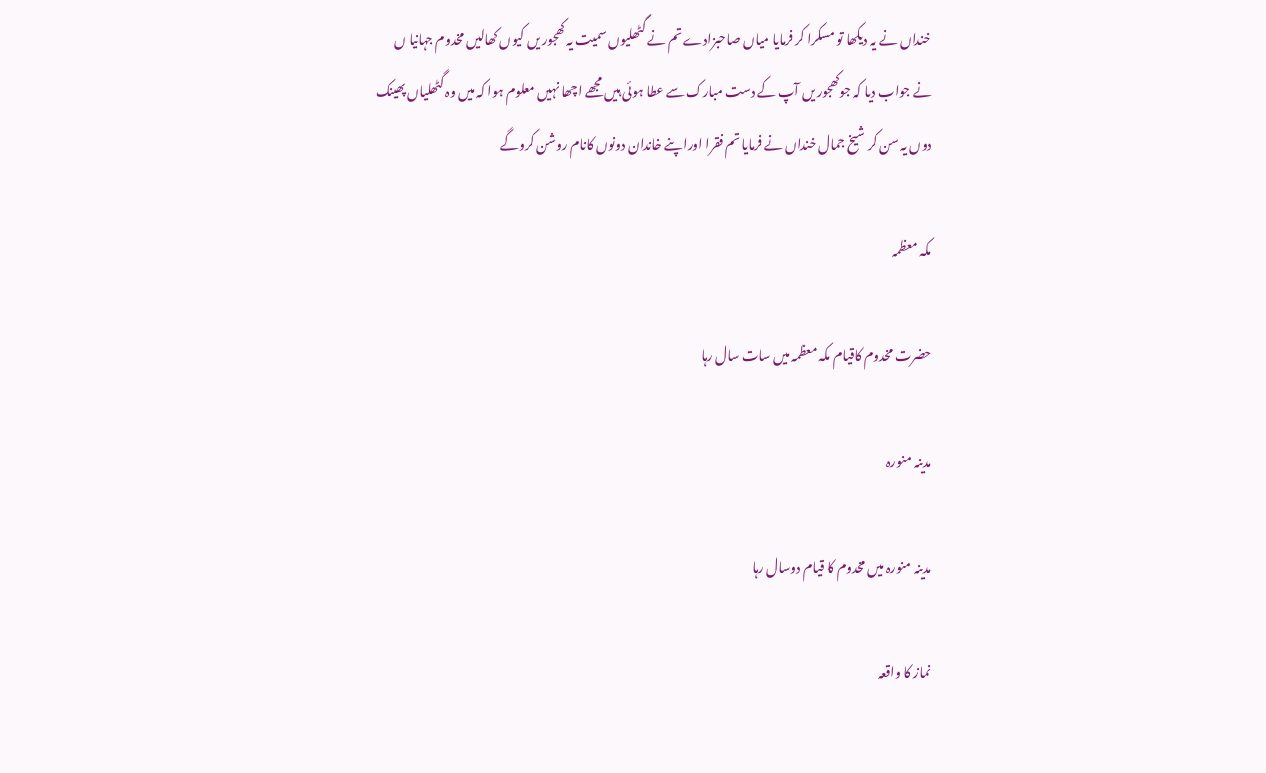خنداں نے یہ دیکھا تو مسکرا کر فرمایا میاں صاحبزادے تم نے گٹھلیوں سمیت یہ کھجور یں کیوں کھالیں مخدوم جہانیا ں نے جواب دیا کہ جوکھجور یں آپ کے دست مبارک سے عطا ہوئی ہیں مجھے اچھا نہیں معلوم ہوا کہ میں وہ گٹھلیاں پھینک دوں یہ سن کر شیخ جمال خنداں نے فرمایا تم فقرا اوراپنے خاندان دونوں کانام روشن کروگے

مکہ معظمہ

حضرت مخدوم کاقیام مکہ معظمہ میں سات سال رہا

مدینہ منورہ

مدینہ منورہ میں مخدوم کا قیام دوسال رہا

نماز کا واقعہ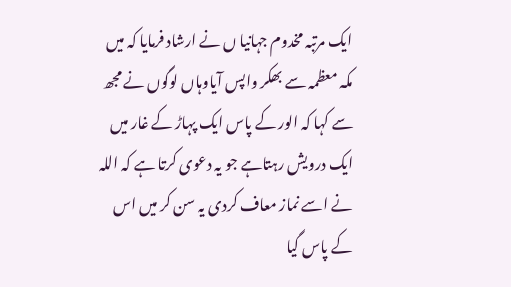ایک مرتبہ مخدوم جہانیا ں نے ارشاد فرمایا کہ میں مکہ معظمہ سے بھکر واپس آیاوہاں لوگوں نے مجھ سے کہا کہ الور کے پاس ایک پہاڑ کے غار میں ایک درویش رہتاہے جو یہ دعوی کرتا ہے کہ اللہ نے اسے نماز معاف کردی یہ سن کر میں اس کے پاس گیا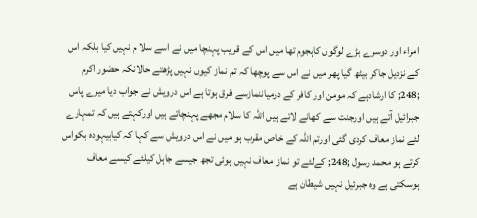امراء اور دوسرے بڑے لوگوں کاہجوم تھا میں اس کے قریب پہنچا میں نے اسے سلا م نہیں کیا بلکہ اس کے نزدیل جاکر بیٹھ گیا پھر میں نے اس سے پوچھا کہ تم نماز کیوں نہیں پڑھتے حالانکہ حضور اکرم ;248; کا ارشادہے کہ مومن اور کافر کے درمیاننمازسے فرق ہوتا ہے اس درویش نے جواب دیا میرے پاس جبرائیل آتے ہیں اورجنت سے کھانے لاتے ہیں اللہ کا سلام مجھے پہنچاتے ہیں اورکہتے ہیں کہ تمہارے لئے نماز معاف کردی گئی اورتم اللہ کے خاص مقرب ہو میں نے اس درویش سے کہا کہ کیابیہودہ بکواس کرتے ہو محمد رسول ;248; کےلئے تو نماز معاف نہیں ہوئی تجھ جیسے جاہل کیلئے کیسے معاف ہوسکتی ہے وہ جبرئیل نہیں شیطان ہے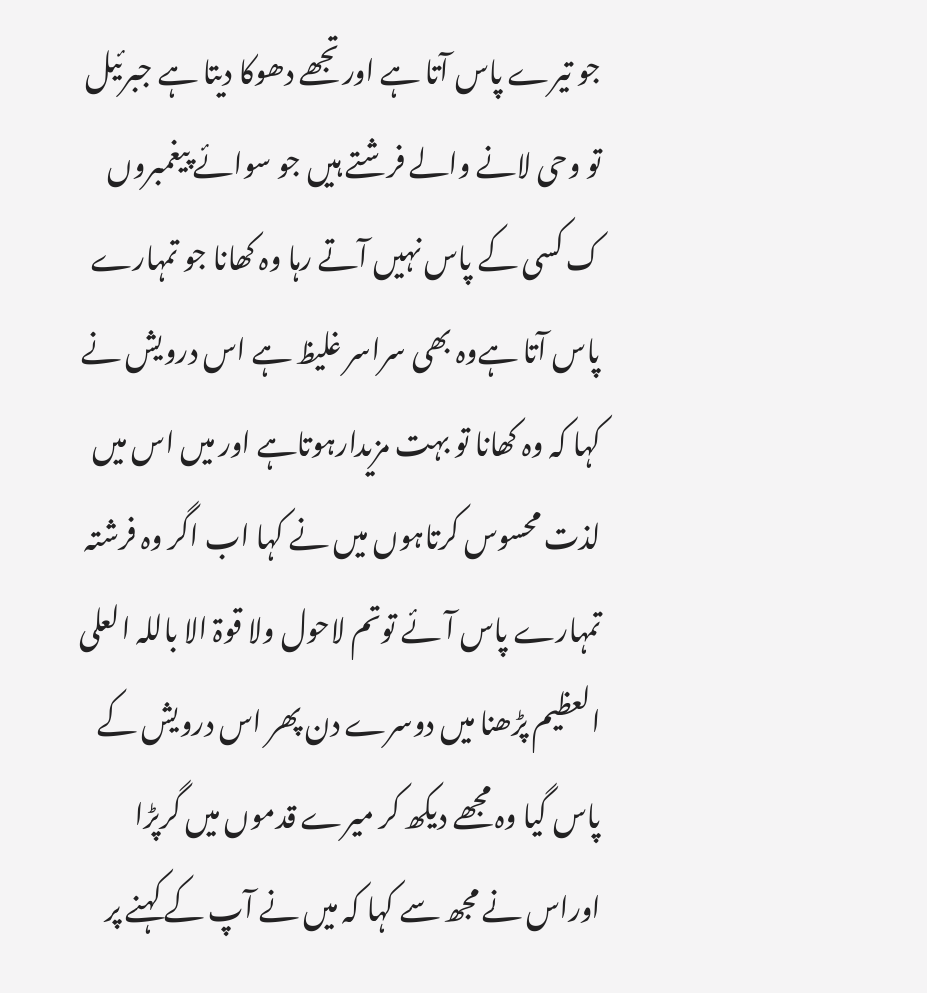جو تیرے پاس آتا ہے اورتجھے دھوکا دیتا ہے جبرئیل تو وحی لانے والے فرشتے ہیں جو سوائے پیغمبروں ک کسی کے پاس نہیں آتے رہا وہ کھانا جو تمہارے پاس آتا ہےوہ بھی سراسر غلیظ ہے اس درویش نے کہا کہ وہ کھانا تو بہت مزیدارہوتاہے اور میں اس میں لذت محسوس کرتاہوں میں نے کہا اب اگر وہ فرشتہ تمہارے پاس آئے توتم لاحول ولا قوۃ الا باللہ العلی العظیم پڑھنا میں دوسرے دن پھر اس درویش کے پاس گیا وہ مجھے دیکھ کر میرے قدموں میں گرپڑا اوراس نے مجھ سے کہا کہ میں نے آپ کے کہنے پر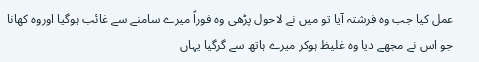عمل کیا جب وہ فرشتہ آیا تو میں نے لاحول پڑھی وہ فوراً میرے سامنے سے غائب ہوگیا اوروہ کھانا جو اس نے مجھے دیا وہ غلیظ ہوکر میرے ہاتھ سے گرگیا یہاں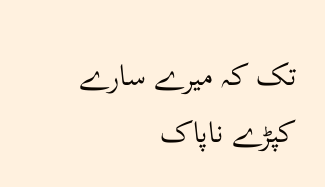تک کہ میرے سارے کپڑے ناپاک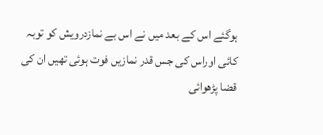ہوگئے اس کے بعد میں نے اس بے نمازدرویش کو توبہ کائی اوراس کی جس قدر نمازیں فوت ہوئی تھیں ان کی قضا پڑھوائی